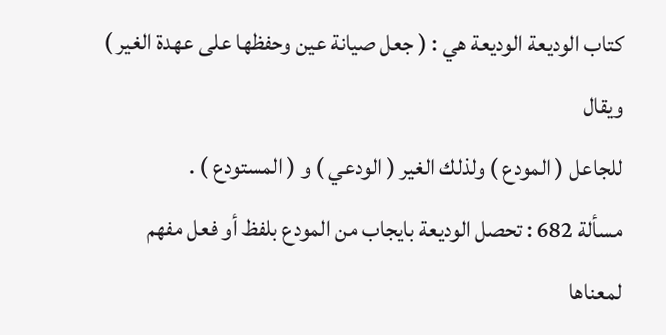كتاب الوديعة الوديعة هي : ( جعل صيانة عين وحفظها على عهدة الغير ) ويقال
للجاعل ( المودع ) ولذلك الغير ( الودعي ) و ( المستودع ) .
مسألة 682 : تحصل الوديعة بايجاب من المودع بلفظ أو فعل مفهم
لمعناها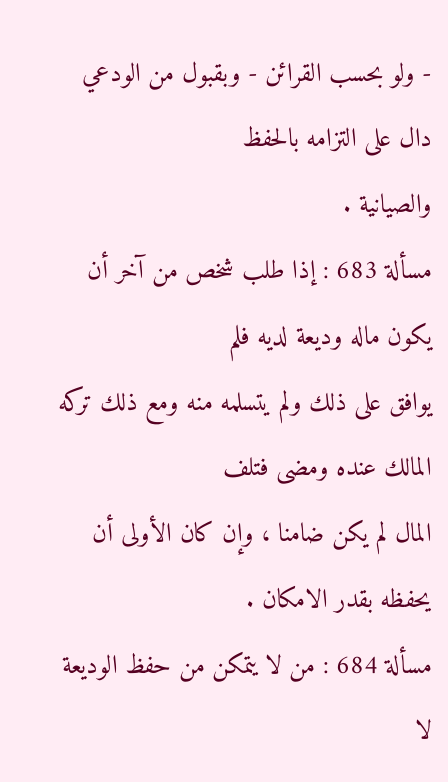- ولو بحسب القرائن - وبقبول من الودعي دال على التزامه بالحفظ
والصيانية .
مسألة 683 : إذا طلب شخص من آخر أن يكون ماله وديعة لديه فلم
يوافق على ذلك ولم يتسلمه منه ومع ذلك تركه المالك عنده ومضى فتلف
المال لم يكن ضامنا ، وإن كان الأولى أن يحفظه بقدر الامكان .
مسألة 684 : من لا يتمكن من حفظ الوديعة لا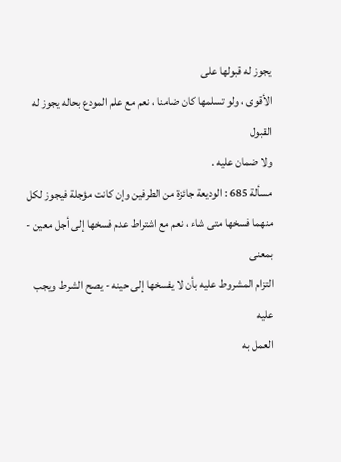يجوز له قبولها على
الأقوى ، ولو تسلمها كان ضامنا ، نعم مع علم المودع بحاله يجوز له القبول
ولا ضمان عليه .
مسألة 685 : الوديعة جائزة من الطرفين وإن كانت مؤجلة فيجوز لكل
منهما فسخها متى شاء ، نعم مع اشتراط عدم فسخها إلى أجل معين - بمعنى
التزام المشروط عليه بأن لا يفسخها إلى حينه - يصح الشرط ويجب عليه
العمل به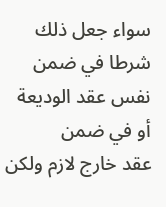سواء جعل ذلك شرطا في ضمن نفس عقد الوديعة أو في ضمن
عقد خارج لازم ولكن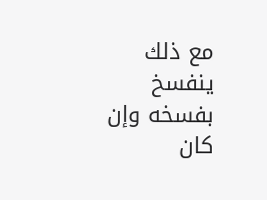مع ذلك ينفسخ بفسخه وإن كان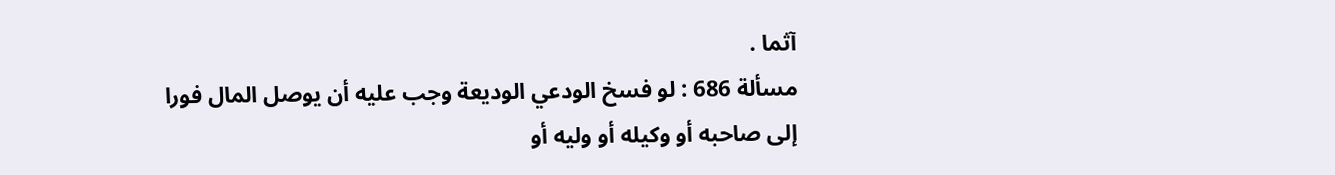آثما .
مسألة 686 : لو فسخ الودعي الوديعة وجب عليه أن يوصل المال فورا
إلى صاحبه أو وكيله أو وليه أو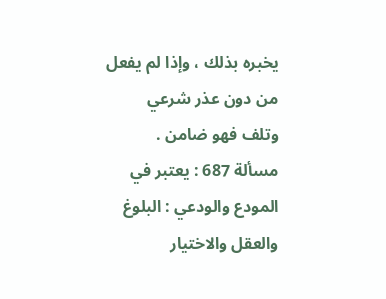يخبره بذلك ، وإذا لم يفعل من دون عذر شرعي
وتلف فهو ضامن .
مسألة 687 : يعتبر في المودع والودعي : البلوغ والعقل والاختيار